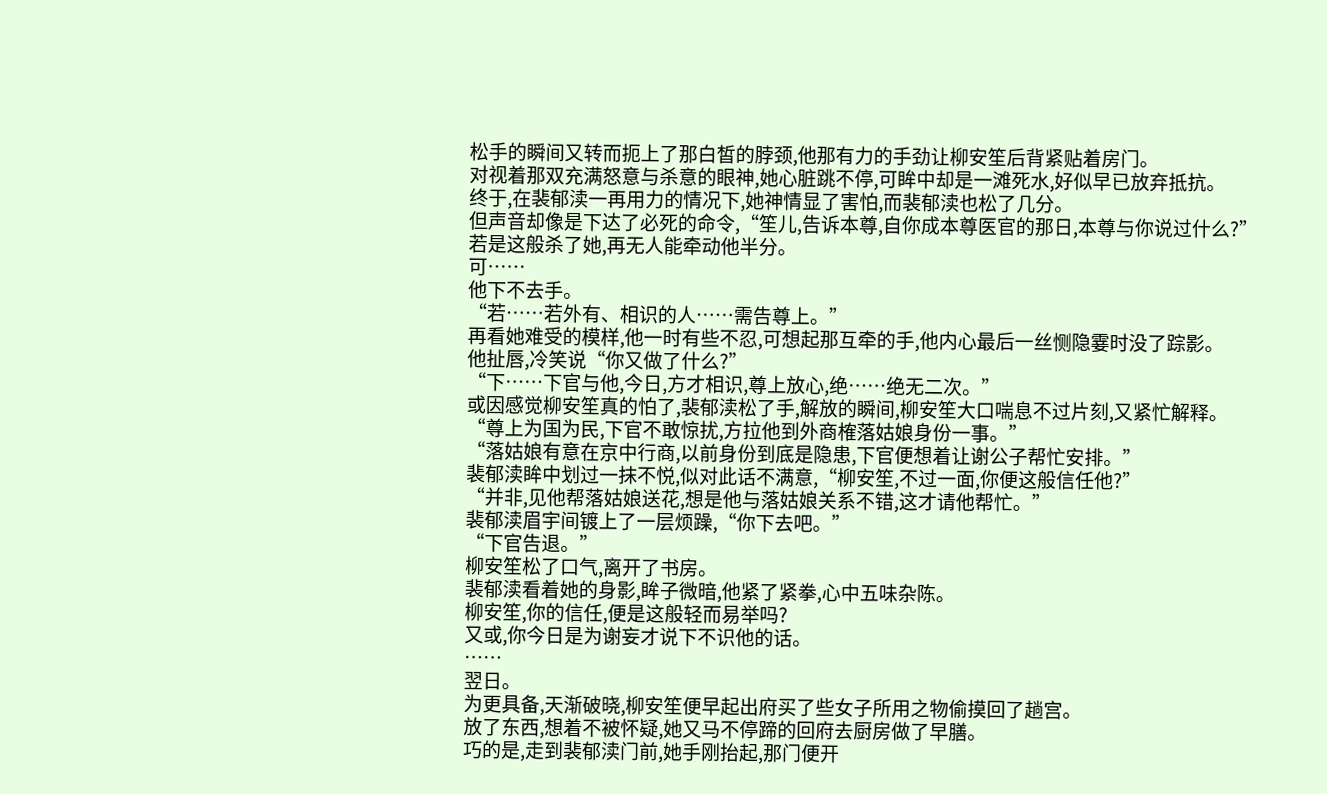松手的瞬间又转而扼上了那白皙的脖颈,他那有力的手劲让柳安笙后背紧贴着房门。
对视着那双充满怒意与杀意的眼神,她心脏跳不停,可眸中却是一滩死水,好似早已放弃抵抗。
终于,在裴郁渎一再用力的情况下,她神情显了害怕,而裴郁渎也松了几分。
但声音却像是下达了必死的命令,“笙儿,告诉本尊,自你成本尊医官的那日,本尊与你说过什么?”
若是这般杀了她,再无人能牵动他半分。
可……
他下不去手。
“若……若外有、相识的人……需告尊上。”
再看她难受的模样,他一时有些不忍,可想起那互牵的手,他内心最后一丝恻隐霎时没了踪影。
他扯唇,冷笑说“你又做了什么?”
“下……下官与他,今日,方才相识,尊上放心,绝……绝无二次。”
或因感觉柳安笙真的怕了,裴郁渎松了手,解放的瞬间,柳安笙大口喘息不过片刻,又紧忙解释。
“尊上为国为民,下官不敢惊扰,方拉他到外商榷落姑娘身份一事。”
“落姑娘有意在京中行商,以前身份到底是隐患,下官便想着让谢公子帮忙安排。”
裴郁渎眸中划过一抹不悦,似对此话不满意,“柳安笙,不过一面,你便这般信任他?”
“并非,见他帮落姑娘送花,想是他与落姑娘关系不错,这才请他帮忙。”
裴郁渎眉宇间镀上了一层烦躁,“你下去吧。”
“下官告退。”
柳安笙松了口气,离开了书房。
裴郁渎看着她的身影,眸子微暗,他紧了紧拳,心中五味杂陈。
柳安笙,你的信任,便是这般轻而易举吗?
又或,你今日是为谢妄才说下不识他的话。
……
翌日。
为更具备,天渐破晓,柳安笙便早起出府买了些女子所用之物偷摸回了趟宫。
放了东西,想着不被怀疑,她又马不停蹄的回府去厨房做了早膳。
巧的是,走到裴郁渎门前,她手刚抬起,那门便开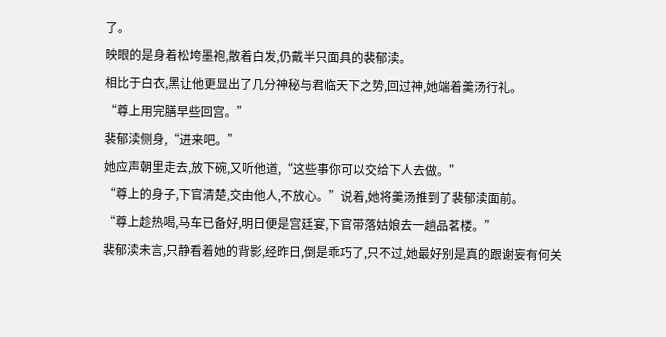了。
映眼的是身着松垮墨袍,散着白发,仍戴半只面具的裴郁渎。
相比于白衣,黑让他更显出了几分神秘与君临天下之势,回过神,她端着羹汤行礼。
“尊上用完膳早些回宫。”
裴郁渎侧身,“进来吧。”
她应声朝里走去,放下碗,又听他道,“这些事你可以交给下人去做。”
“尊上的身子,下官清楚,交由他人,不放心。”说着,她将羹汤推到了裴郁渎面前。
“尊上趁热喝,马车已备好,明日便是宫廷宴,下官带落姑娘去一趟品茗楼。”
裴郁渎未言,只静看着她的背影,经昨日,倒是乖巧了,只不过,她最好别是真的跟谢妄有何关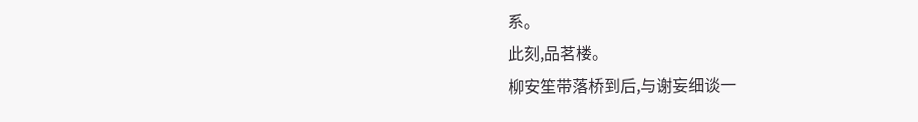系。
此刻,品茗楼。
柳安笙带落桥到后,与谢妄细谈一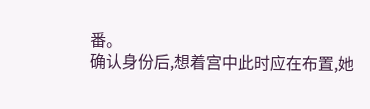番。
确认身份后,想着宫中此时应在布置,她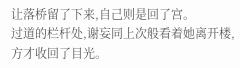让落桥留了下来,自己则是回了宫。
过道的栏杆处,谢妄同上次般看着她离开楼,方才收回了目光。